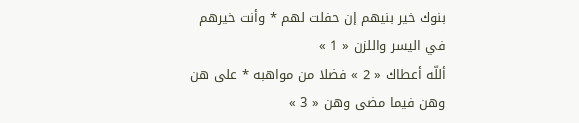بنوك خير بنيهم إن حفلت لهم * وأنت خيرهم في اليسر واللزن « 1 »
أللّه أعطاك « 2 » فضلا من مواهبه * على هن وهن فيما مضى وهن « 3 »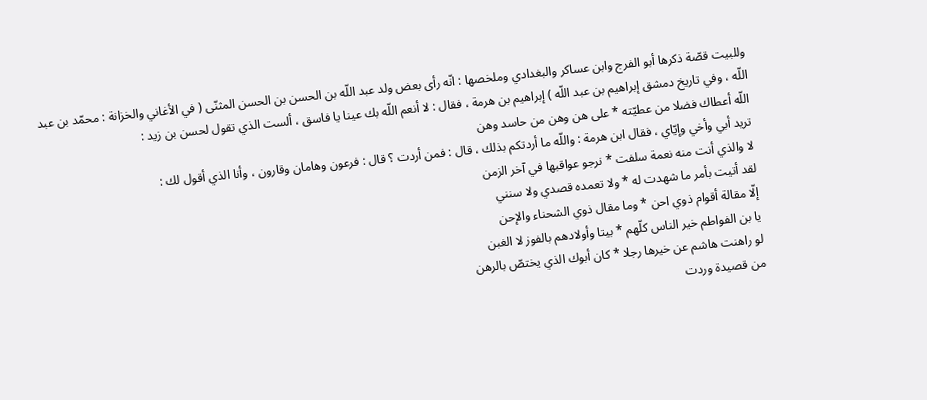وللبيت قصّة ذكرها أبو الفرج وابن عساكر والبغدادي وملخصها : انّه رأى بعض ولد عبد اللّه بن الحسن بن الحسن المثنّى ( في الأغاني والخزانة : محمّد بن عبد اللّه ، وفي تاريخ دمشق إبراهيم بن عبد اللّه ) إبراهيم بن هرمة ، فقال : لا أنعم اللّه بك عينا يا فاسق ، ألست الذي تقول لحسن بن زيد :
اللّه أعطاك فضلا من عطيّته * على هن وهن من حاسد وهن
تريد أبي وأخي وإيّاي ، فقال ابن هرمة : واللّه ما أردتكم بذلك ، قال : فمن أردت ؟ قال : فرعون وهامان وقارون ، وأنا الذي أقول لك :
لا والذي أنت منه نعمة سلفت * نرجو عواقبها في آخر الزمن
لقد أتيت بأمر ما شهدت له * ولا تعمده قصدي ولا سنني
إلّا مقالة أقوام ذوي احن * وما مقال ذوي الشحناء والإحن
يا بن الفواطم خير الناس كلّهم * بيتا وأولادهم بالفوز لا الغبن
لو راهنت هاشم عن خيرها رجلا * كان أبوك الذي يختصّ بالرهن
من قصيدة وردت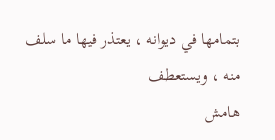بتمامها في ديوانه ، يعتذر فيها ما سلف منه ، ويستعطف
هامش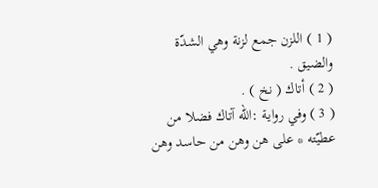( 1 ) اللزن جمع لزنة وهي الشدّة والضيق .
( 2 ) أتاك ( نخ ) .
( 3 ) وفي رواية :اللّه آتاك فضلا من عطيّته * على هن وهن من حاسد وهن